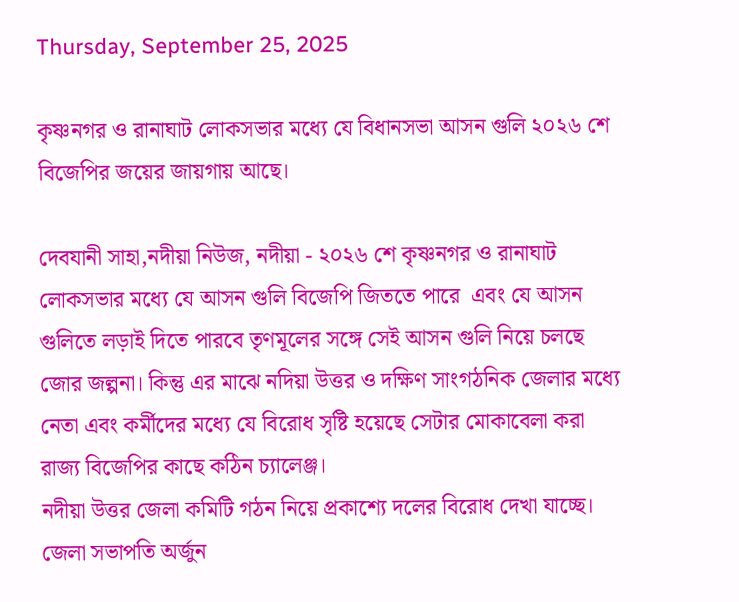Thursday, September 25, 2025

কৃষ্ণনগর ও রানাঘাট লোকসভার মধ্যে যে বিধানসভা আসন গুলি ২০২৬ শে বিজেপির জয়ের জায়গায় আছে।

দেবযানী সাহা,নদীয়া নিউজ, নদীয়া - ২০২৬ শে কৃষ্ণনগর ও রানাঘাট লোকসভার মধ্যে যে আসন গুলি বিজেপি জিততে পারে  এবং যে আসন গুলিতে লড়াই দিতে পারবে তৃণমূলের সঙ্গে সেই আসন গুলি নিয়ে চলছে জোর জল্পনা। কিন্তু এর মাঝে নদিয়া উত্তর ও দক্ষিণ সাংগঠনিক জেলার মধ্যে নেতা এবং কর্মীদের মধ্যে যে বিরোধ সৃষ্টি হয়েছে সেটার মোকাবেলা করা রাজ্য বিজেপির কাছে কঠিন চ্যালেঞ্জ।
নদীয়া উত্তর জেলা কমিটি গঠন নিয়ে প্রকাশ্যে দলের বিরোধ দেখা যাচ্ছে। জেলা সভাপতি অর্জুন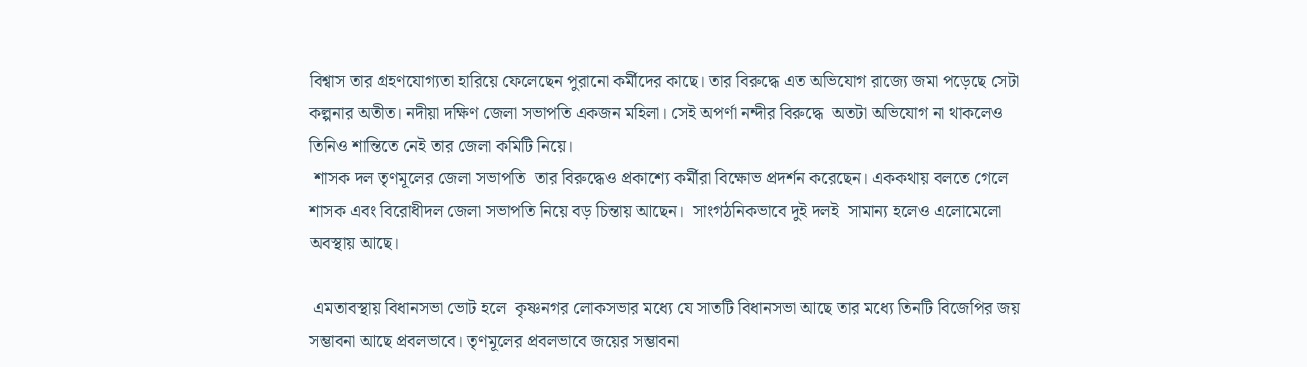বিশ্বাস তার গ্রহণযোগ্যতা হারিয়ে ফেলেছেন পুরানো কর্মীদের কাছে। তার বিরুদ্ধে এত অভিযোগ রাজ্যে জমা পড়েছে সেটা কল্পনার অতীত। নদীয়া দক্ষিণ জেলা সভাপতি একজন মহিলা। সেই অপর্ণা নন্দীর বিরুদ্ধে  অতটা অভিযোগ না থাকলেও তিনিও শান্তিতে নেই তার জেলা কমিটি নিয়ে।
 শাসক দল তৃণমূলের জেলা সভাপতি  তার বিরুদ্ধেও প্রকাশ্যে কর্মীরা বিক্ষোভ প্রদর্শন করেছেন। এককথায় বলতে গেলে শাসক এবং বিরোধীদল জেলা সভাপতি নিয়ে বড় চিন্তায় আছেন।  সাংগঠনিকভাবে দুই দলই  সামান্য হলেও এলোমেলো অবস্থায় আছে।

 এমতাবস্থায় বিধানসভা ভোট হলে  কৃষ্ণনগর লোকসভার মধ্যে যে সাতটি বিধানসভা আছে তার মধ্যে তিনটি বিজেপির জয় সম্ভাবনা আছে প্রবলভাবে। তৃণমূলের প্রবলভাবে জয়ের সম্ভাবনা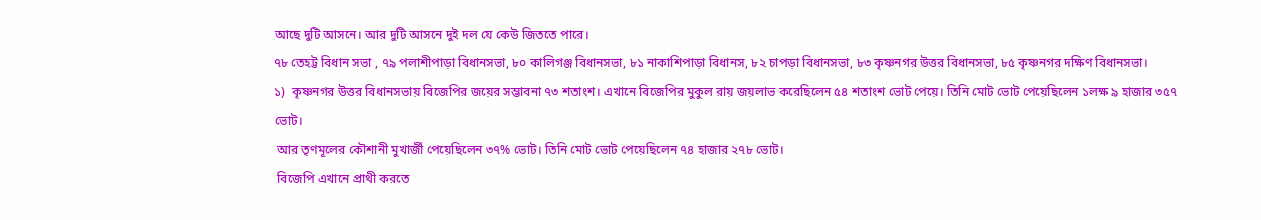আছে দুটি আসনে। আর দুটি আসনে দুই দল যে কেউ জিততে পারে।
৭৮ তেহট্ট বিধান সভা , ৭৯ পলাশীপাড়া বিধানসভা, ৮০ কালিগঞ্জ বিধানসভা, ৮১ নাকাশিপাড়া বিধানস, ৮২ চাপড়া বিধানসভা, ৮৩ কৃষ্ণনগর উত্তর বিধানসভা, ৮৫ কৃষ্ণনগর দক্ষিণ বিধানসভা।
১)  কৃষ্ণনগর উত্তর বিধানসভায় বিজেপির জয়ের সম্ভাবনা ৭৩ শতাংশ। এখানে বিজেপির মুকুল রায় জয়লাভ করেছিলেন ৫৪ শতাংশ ভোট পেয়ে। তিনি মোট ভোট পেয়েছিলেন ১লক্ষ ৯ হাজার ৩৫৭ ভোট।
 আর তৃণমূলের কৌশানী মুখার্জী পেয়েছিলেন ৩৭% ভোট। তিনি মোট ভোট পেয়েছিলেন ৭৪ হাজার ২৭৮ ভোট।
 বিজেপি এখানে প্রাথী করতে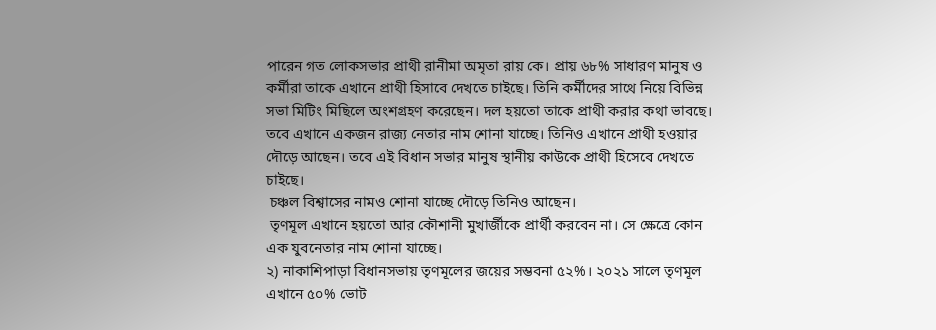পারেন গত লোকসভার প্রাথী রানীমা অমৃতা রায় কে। প্রায় ৬৮% সাধারণ মানুষ ও কর্মীরা তাকে এখানে প্রাথী হিসাবে দেখতে চাইছে। তিনি কর্মীদের সাথে নিয়ে বিভিন্ন সভা মিটিং মিছিলে অংশগ্রহণ করেছেন। দল হয়তো তাকে প্রাথী করার কথা ভাবছে। তবে এখানে একজন রাজ্য নেতার নাম শোনা যাচ্ছে। তিনিও এখানে প্রাথী হওয়ার দৌড়ে আছেন। তবে এই বিধান সভার মানুষ স্থানীয় কাউকে প্রাথী হিসেবে দেখতে চাইছে।
 চঞ্চল বিশ্বাসের নামও শোনা যাচ্ছে দৌড়ে তিনিও আছেন।
 তৃণমূল এখানে হয়তো আর কৌশানী মুখার্জীকে প্রার্থী করবেন না। সে ক্ষেত্রে কোন এক যুবনেতার নাম শোনা যাচ্ছে।
২) নাকাশিপাড়া বিধানসভায় তৃণমূলের জয়ের সম্ভবনা ৫২%। ২০২১ সালে তৃণমূল এখানে ৫০% ভোট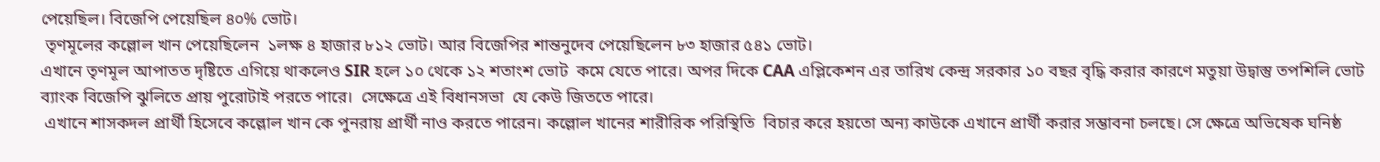পেয়েছিল। বিজেপি পেয়েছিল ৪০% ভোট।
 তৃণমূলের কল্লোল খান পেয়েছিলেন  ১লক্ষ ৪ হাজার ৮১২ ভোট। আর বিজেপির শান্তনুদেব পেয়েছিলেন ৮৩ হাজার ৫৪১ ভোট।
এখানে তৃণমূল আপাতত দৃষ্টিতে এগিয়ে থাকলেও SIR হলে ১০ থেকে ১২ শতাংশ ভোট  কমে যেতে পারে। অপর দিকে CAA এপ্লিকেশন এর তারিখ কেন্দ্র সরকার ১০ বছর বৃদ্ধি করার কারণে মতুয়া উদ্বাস্তু তপশিলি ভোট ব্যাংক বিজেপি ঝুলিতে প্রায় পুরোটাই পরতে পারে।  সেক্ষেত্রে এই বিধানসভা  যে কেউ জিততে পারে।
 এখানে শাসকদল প্রার্থী হিসেবে কল্লোল খান কে পুনরায় প্রার্থী নাও করতে পারেন। কল্লোল খানের শারীরিক পরিস্থিতি  বিচার করে হয়তো অন্য কাউকে এখানে প্রার্থী করার সম্ভাবনা চলছে। সে ক্ষেত্রে অভিষেক ঘনিষ্ঠ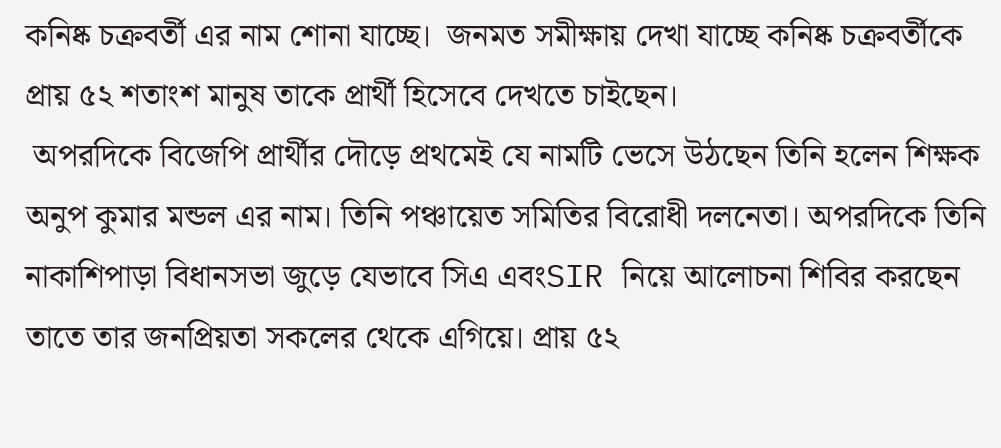কনিষ্ক চক্রবর্তী এর নাম শোনা যাচ্ছে।  জনমত সমীক্ষায় দেখা যাচ্ছে কনিষ্ক চক্রবর্তীকে প্রায় ৫২ শতাংশ মানুষ তাকে প্রার্থী হিসেবে দেখতে চাইছেন।
 অপরদিকে বিজেপি প্রার্থীর দৌড়ে প্রথমেই যে নামটি ভেসে উঠছেন তিনি হলেন শিক্ষক অনুপ কুমার মন্ডল এর নাম। তিনি পঞ্চায়েত সমিতির বিরোধী দলনেতা। অপরদিকে তিনি নাকাশিপাড়া বিধানসভা জুড়ে যেভাবে সিএ এবংSIR নিয়ে আলোচনা শিবির করছেন তাতে তার জনপ্রিয়তা সকলের থেকে এগিয়ে। প্রায় ৫২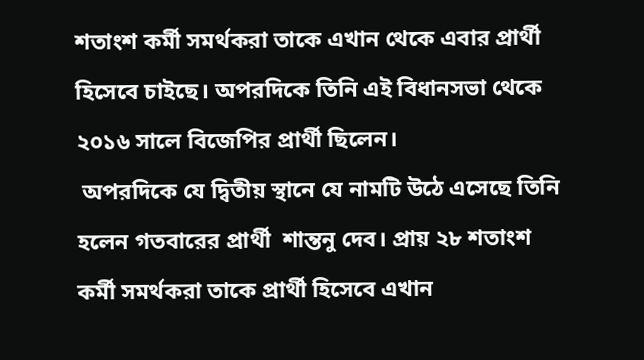শতাংশ কর্মী সমর্থকরা তাকে এখান থেকে এবার প্রার্থী হিসেবে চাইছে। অপরদিকে তিনি এই বিধানসভা থেকে ২০১৬ সালে বিজেপির প্রার্থী ছিলেন।
 অপরদিকে যে দ্বিতীয় স্থানে যে নামটি উঠে এসেছে তিনি হলেন গতবারের প্রার্থী  শান্তনু দেব। প্রায় ২৮ শতাংশ কর্মী সমর্থকরা তাকে প্রার্থী হিসেবে এখান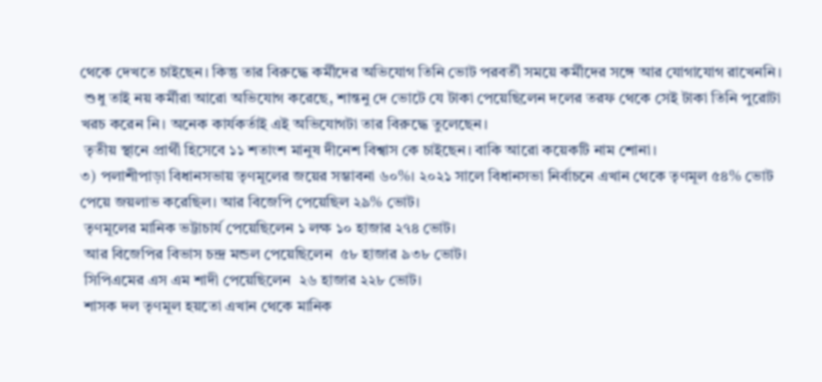থেকে দেখতে চাইছেন। কিন্তু তার বিরুদ্ধে কর্মীদের অভিযোগ তিনি ভোট পরবর্তী সময়ে কর্মীদের সঙ্গে আর যোগাযোগ রাখেননি।
 শুধু তাই নয় কর্মীরা আরো অভিযোগ করেছে, শান্তনু দে ভোটে যে টাকা পেয়েছিলেন দলের তরফ থেকে সেই টাকা তিনি পুরোটা খরচ করেন নি। অনেক কার্যকর্তাই এই অভিযোগটা তার বিরুদ্ধে তুলেছেন।
 তৃতীয় স্থানে প্রার্থী হিসেবে ১১ শতাংশ মানুষ দীনেশ বিশ্বাস কে চাইছেন। বাকি আরো কয়েকটি নাম শোনা।
৩) পলাশীপাড়া বিধানসভায় তৃণমূলের জয়ের সম্ভাবনা ৬০%। ২০২১ সালে বিধানসভা নির্বাচনে এখান থেকে তৃণমূল ৫৪% ভোট পেয়ে জয়লাভ করেছিল। আর বিজেপি পেয়েছিল ২৯% ভোট।
 তৃণমূলের মানিক ভট্টাচার্য পেয়েছিলেন ১ লক্ষ ১০ হাজার ২৭৪ ভোট।
 আর বিজেপির বিভাস চন্দ্র মন্ডল পেয়েছিলেন  ৫৮ হাজার ৯৩৮ ভোট।
 সিপিএমের এস এম শাদী পেয়েছিলেন  ২৬ হাজার ২২৮ ভোট।
 শাসক দল তৃণমূল হয়তো এখান থেকে মানিক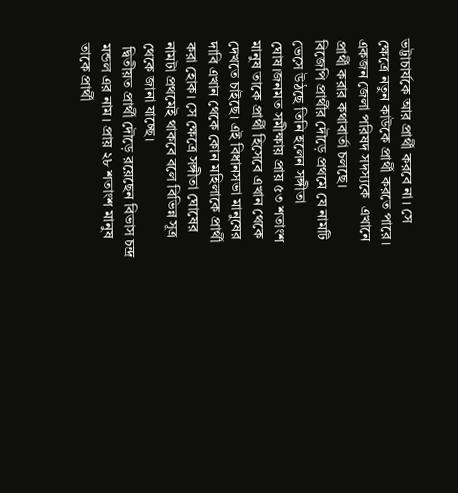ভট্টাচার্যকে আর প্রার্থী করবে না। সে ক্ষেত্রে নতুন কাউকে প্রার্থী করতে পারে। একজন জেলা পরিষদ সদস্যকে  এখানে প্রার্থী করার কথাবার্তা চলছে।
বিজেপি প্রার্থীর দৌড়ে প্রথমে যে নামটি ভেসে উঠছে তিনি হলেন সঙ্গীতা ঘোষ।জনমত সমীক্ষায় প্রায় ৫৩ শতাংশ মানুষ তাকে প্রার্থী হিসেবে এখান থেকে দেখতে চাইছে। এই বিধানসভা মানুষের দাবি এখান থেকে কোন মহিলাকে প্রার্থী করা হোক। সে ক্ষেত্রে সঙ্গীতা ঘোষের নামটা প্রথমেই থাকবে বলে বিভিন্ন সূত্র থেকে জানা যাচ্ছে।
 দ্বিতীয়ত প্রার্থী দৌড়ে রয়েছেন বিভাস চন্দ্র মন্ডল এর নাম। প্রায় ২৮ শতাংশ মানুষ তাকে প্রার্থী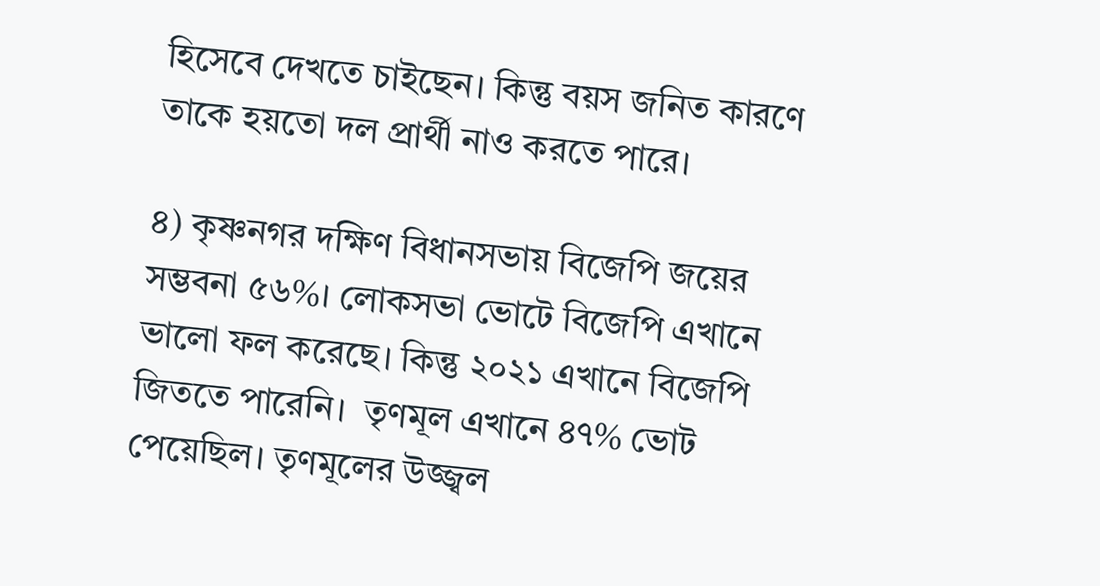হিসেবে দেখতে চাইছেন। কিন্তু বয়স জনিত কারণে তাকে হয়তো দল প্রার্থী নাও করতে পারে।

৪) কৃষ্ণনগর দক্ষিণ বিধানসভায় বিজেপি জয়ের সম্ভবনা ৫৬%। লোকসভা ভোটে বিজেপি এখানে ভালো ফল করেছে। কিন্তু ২০২১ এখানে বিজেপি জিততে পারেনি।  তৃণমূল এখানে ৪৭% ভোট পেয়েছিল। তৃণমূলের উজ্জ্বল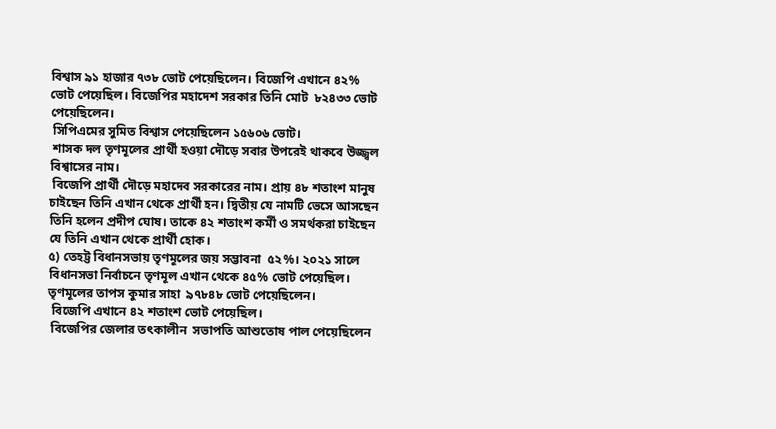বিশ্বাস ৯১ হাজার ৭৩৮ ভোট পেয়েছিলেন। বিজেপি এখানে ৪২% ভোট পেয়েছিল। বিজেপির মহাদেশ সরকার তিনি মোট  ৮২৪৩৩ ভোট পেয়েছিলেন।
 সিপিএমের সুমিত বিশ্বাস পেয়েছিলেন ১৫৬০৬ ভোট।
 শাসক দল তৃণমূলের প্রার্থী হওয়া দৌড়ে সবার উপরেই থাকবে উজ্জ্বল বিশ্বাসের নাম।
 বিজেপি প্রার্থী দৌড়ে মহাদেব সরকারের নাম। প্রায় ৪৮ শতাংশ মানুষ চাইছেন তিনি এখান থেকে প্রার্থী হন। দ্বিতীয় যে নামটি ভেসে আসছেন তিনি হলেন প্রদীপ ঘোষ। তাকে ৪২ শতাংশ কর্মী ও সমর্থকরা চাইছেন যে তিনি এখান থেকে প্রার্থী হোক।
৫) তেহট্ট বিধানসভায় তৃণমূলের জয় সম্ভাবনা  ৫২%। ২০২১ সালে বিধানসভা নির্বাচনে তৃণমূল এখান থেকে ৪৫% ভোট পেয়েছিল। তৃণমূলের তাপস কুমার সাহা  ৯৭৮৪৮ ভোট পেয়েছিলেন।
 বিজেপি এখানে ৪২ শতাংশ ভোট পেয়েছিল।
 বিজেপির জেলার তৎকালীন  সভাপতি আশুতোষ পাল পেয়েছিলেন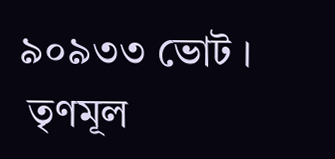৯০৯৩৩ ভোট ।
 তৃণমূল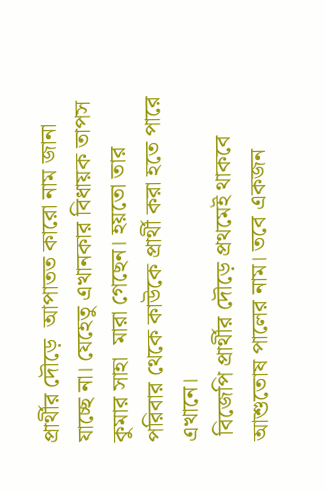প্রার্থীর দৌড়ে  আপাতত কারো নাম জানা যাচ্ছে না। যেহেতু এখানকার বিধায়ক তাপস কুমার সাহা  মারা গেছেন। হয়তো তার পরিবার থেকে কাউকে প্রার্থী করা হতে পারে এখানে।
 বিজেপি প্রার্থীর দৌড়ে প্রথমেই থাকবে আশুতোষ পালের নাম। তবে একজন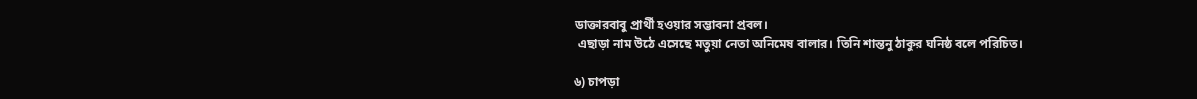ডাক্তারবাবু প্রার্থী হওয়ার সম্ভাবনা প্রবল।
 এছাড়া নাম উঠে এসেছে মতুয়া নেতা অনিমেষ বালার। তিনি শান্তনু ঠাকুর ঘনিষ্ঠ বলে পরিচিত।

৬) চাপড়া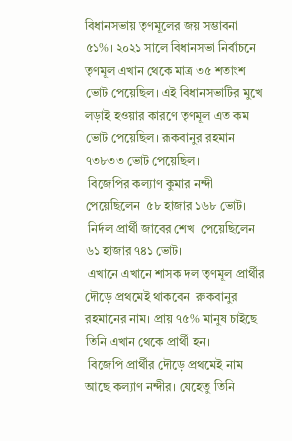বিধানসভায় তৃণমূলের জয় সম্ভাবনা ৫১%। ২০২১ সালে বিধানসভা নির্বাচনে তৃণমূল এখান থেকে মাত্র ৩৫ শতাংশ ভোট পেয়েছিল। এই বিধানসভাটির মুখে লড়াই হওয়ার কারণে তৃণমূল এত কম ভোট পেয়েছিল। রূকবানুর রহমান ৭৩৮৩৩ ভোট পেয়েছিল।
 বিজেপির কল্যাণ কুমার নন্দী পেয়েছিলেন  ৫৮ হাজার ১৬৮ ভোট।
 নির্দল প্রার্থী জাবের শেখ  পেয়েছিলেন ৬১ হাজার ৭৪১ ভোট।
 এখানে এখানে শাসক দল তৃণমূল প্রার্থীর দৌড়ে প্রথমেই থাকবেন  রুকবানুর রহমানের নাম। প্রায় ৭৫% মানুষ চাইছে তিনি এখান থেকে প্রার্থী হন।
 বিজেপি প্রার্থীর দৌড়ে প্রথমেই নাম আছে কল্যাণ নন্দীর। যেহেতু তিনি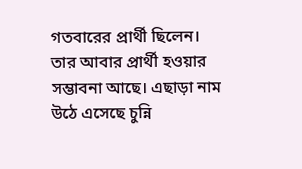গতবারের প্রার্থী ছিলেন। তার আবার প্রার্থী হওয়ার সম্ভাবনা আছে। এছাড়া নাম উঠে এসেছে চুন্নি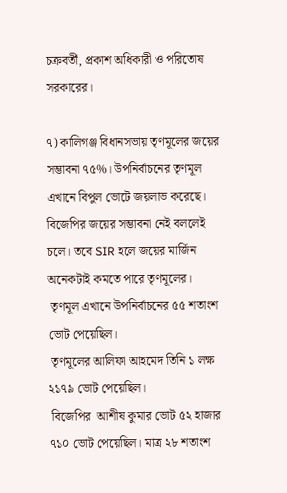চক্রবর্তী, প্রকাশ অধিকারী ও পরিতোষ সরকারের।

৭) কালিগঞ্জ বিধানসভায় তৃণমূলের জয়ের সম্ভাবনা ৭৫%। উপনির্বাচনের তৃণমূল এখানে বিপুল ভোটে জয়লাভ করেছে। বিজেপির জয়ের সম্ভাবনা নেই বললেই চলে। তবে SIR হলে জয়ের মার্জিন অনেকটাই কমতে পারে তৃণমূলের।
 তৃণমূল এখানে উপনির্বাচনের ৫৫ শতাংশ ভোট পেয়েছিল।
 তৃণমূলের আলিফা আহমেদ তিনি ১ লক্ষ ২১৭৯ ভোট পেয়েছিল।
 বিজেপির  আশীষ কুমার ভোট ৫২ হাজার ৭১০ ভোট পেয়েছিল। মাত্র ২৮ শতাংশ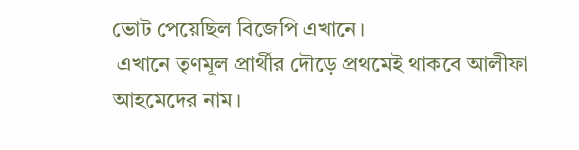ভোট পেয়েছিল বিজেপি এখানে।
 এখানে তৃণমূল প্রার্থীর দৌড়ে প্রথমেই থাকবে আলীফা আহমেদের নাম।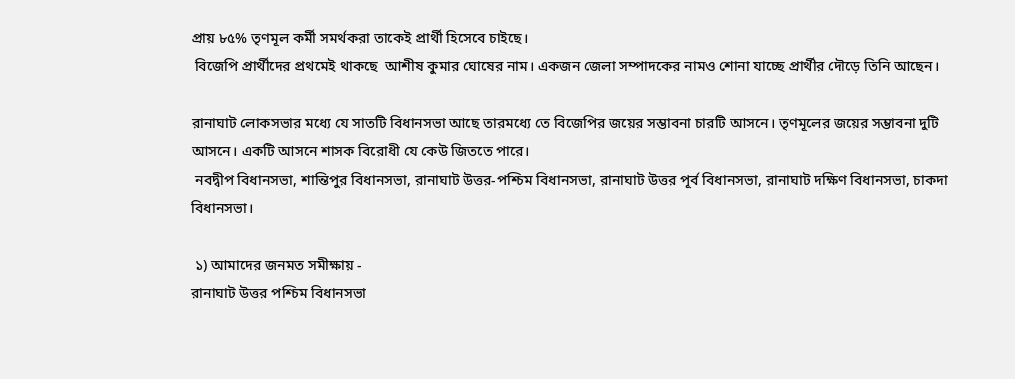প্রায় ৮৫% তৃণমূল কর্মী সমর্থকরা তাকেই প্রার্থী হিসেবে চাইছে।
 বিজেপি প্রার্থীদের প্রথমেই থাকছে  আশীষ কুমার ঘোষের নাম। একজন জেলা সম্পাদকের নামও শোনা যাচ্ছে প্রার্থীর দৌড়ে তিনি আছেন।

রানাঘাট লোকসভার মধ্যে যে সাতটি বিধানসভা আছে তারমধ্যে তে বিজেপির জয়ের সম্ভাবনা চারটি আসনে। তৃণমূলের জয়ের সম্ভাবনা দুটি আসনে। একটি আসনে শাসক বিরোধী যে কেউ জিততে পারে।
 নবদ্বীপ বিধানসভা, শান্তিপুর বিধানসভা, রানাঘাট উত্তর-পশ্চিম বিধানসভা, রানাঘাট উত্তর পূর্ব বিধানসভা, রানাঘাট দক্ষিণ বিধানসভা, চাকদা বিধানসভা।

 ১) আমাদের জনমত সমীক্ষায় -
রানাঘাট উত্তর পশ্চিম বিধানসভা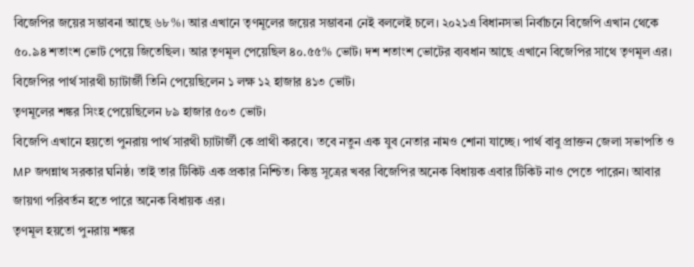বিজেপির জয়ের সম্ভাবনা আছে ৬৮%। আর এখানে তৃণমূলের জয়ের সম্ভাবনা নেই বললেই চলে। ২০২১এ বিধানসভা নির্বাচনে বিজেপি এখান থেকে ৫০.৯৪ শতাংশ ভোট পেয়ে জিতেছিল। আর তৃণমূল পেয়েছিল ৪০.৫৫% ভোট। দশ শতাংশ ভোটের ব্যবধান আছে এখানে বিজেপির সাথে তৃণমূল এর।
বিজেপির পার্থ সারথী চ্যাটার্জী তিনি পেয়েছিলেন ১ লক্ষ ১২ হাজার ৪১৩ ভোট।
তৃণমূলের শঙ্কর সিংহ পেয়েছিলেন ৮৯ হাজার ৫০৩ ভোট।
বিজেপি এখানে হয়তো পুনরায় পার্থ সারথী চ্যাটার্জী কে প্রাথী করবে। তবে নতুন এক যুব নেতার নামও শোনা যাচ্ছে। পার্থ বাবু প্রাক্তন জেলা সভাপতি ও MP জগন্নাথ সরকার ঘনিষ্ঠ। তাই তার টিকিট এক প্রকার নিশ্চিত। কিন্তু সূত্রের খবর বিজেপির অনেক বিধায়ক এবার টিকিট নাও পেতে পারেন। আবার জায়গা পরিবর্তন হতে পারে অনেক বিধায়ক এর।
তৃণমূল হয়তো পুনরায় শঙ্কর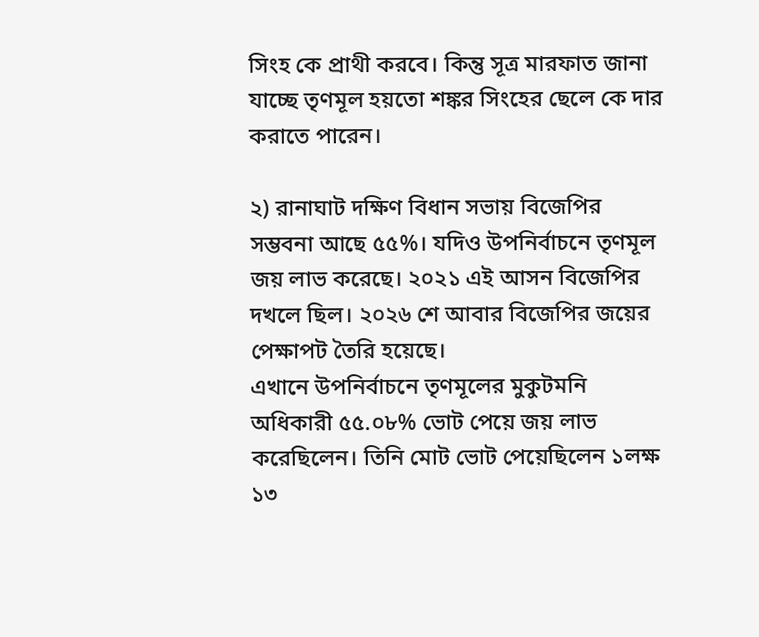সিংহ কে প্রাথী করবে। কিন্তু সূত্র মারফাত জানা যাচ্ছে তৃণমূল হয়তো শঙ্কর সিংহের ছেলে কে দার করাতে পারেন।

২) রানাঘাট দক্ষিণ বিধান সভায় বিজেপির সম্ভবনা আছে ৫৫%। যদিও উপনির্বাচনে তৃণমূল জয় লাভ করেছে। ২০২১ এই আসন বিজেপির দখলে ছিল। ২০২৬ শে আবার বিজেপির জয়ের পেক্ষাপট তৈরি হয়েছে।
এখানে উপনির্বাচনে তৃণমূলের মুকুটমনি অধিকারী ৫৫.০৮% ভোট পেয়ে জয় লাভ করেছিলেন। তিনি মোট ভোট পেয়েছিলেন ১লক্ষ ১৩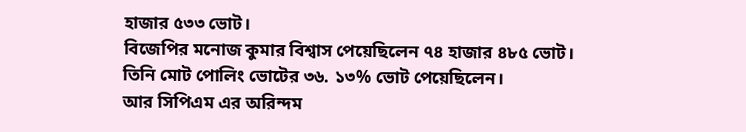হাজার ৫৩৩ ভোট।
বিজেপির মনোজ কুমার বিশ্বাস পেয়েছিলেন ৭৪ হাজার ৪৮৫ ভোট। তিনি মোট পোলিং ভোটের ৩৬. ১৩% ভোট পেয়েছিলেন।
আর সিপিএম এর অরিন্দম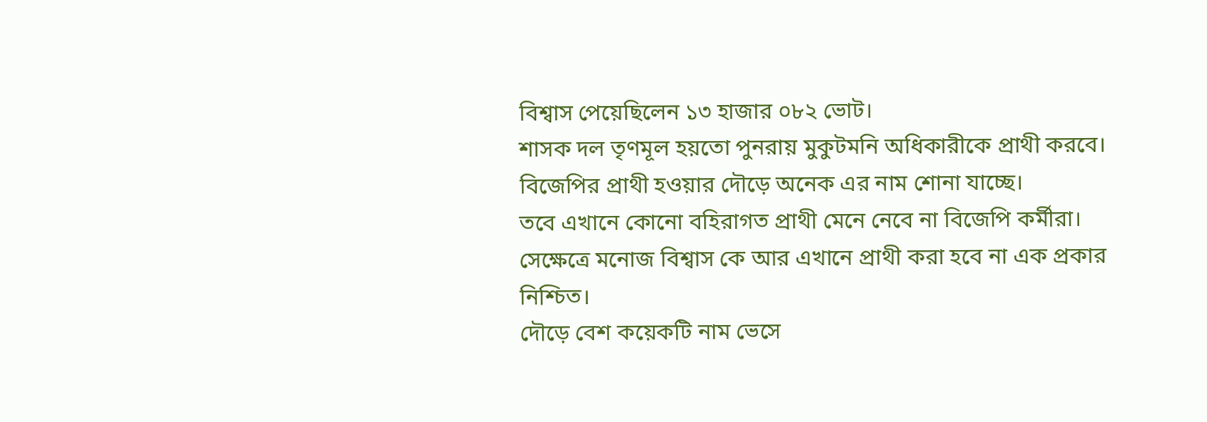বিশ্বাস পেয়েছিলেন ১৩ হাজার ০৮২ ভোট।
শাসক দল তৃণমূল হয়তো পুনরায় মুকুটমনি অধিকারীকে প্রাথী করবে।
বিজেপির প্রাথী হওয়ার দৌড়ে অনেক এর নাম শোনা যাচ্ছে।
তবে এখানে কোনো বহিরাগত প্রাথী মেনে নেবে না বিজেপি কর্মীরা। সেক্ষেত্রে মনোজ বিশ্বাস কে আর এখানে প্রাথী করা হবে না এক প্রকার নিশ্চিত।
দৌড়ে বেশ কয়েকটি নাম ভেসে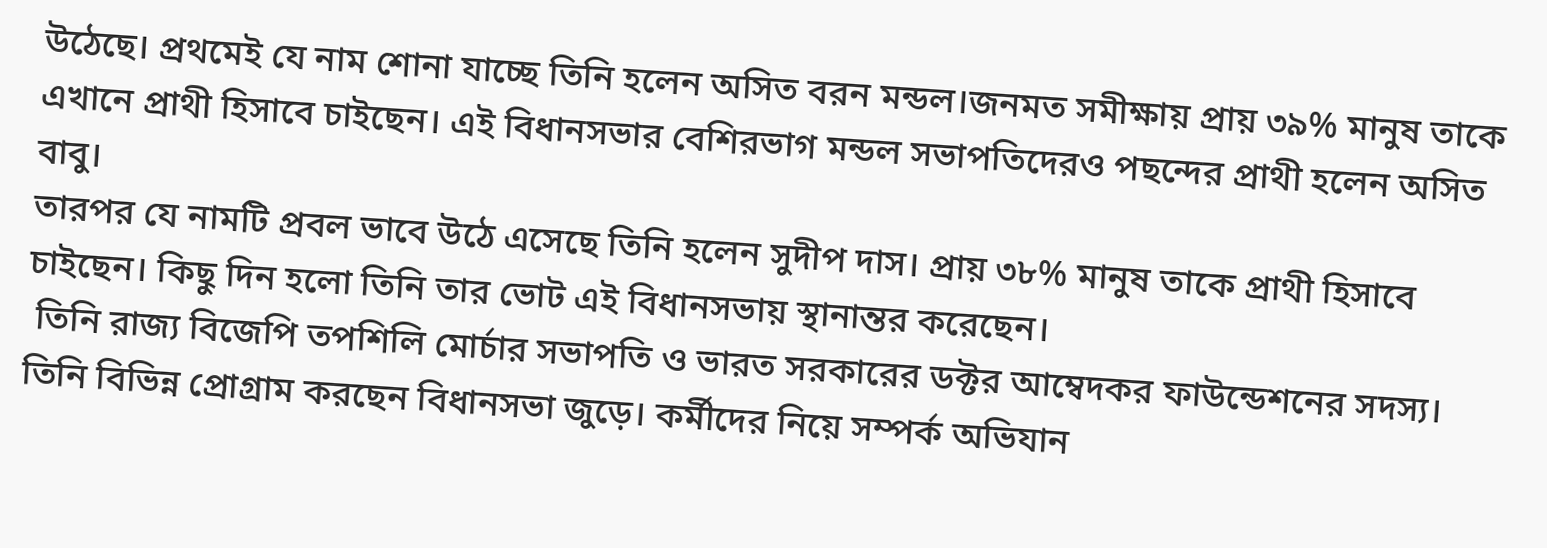উঠেছে। প্রথমেই যে নাম শোনা যাচ্ছে তিনি হলেন অসিত বরন মন্ডল।জনমত সমীক্ষায় প্রায় ৩৯% মানুষ তাকে এখানে প্রাথী হিসাবে চাইছেন। এই বিধানসভার বেশিরভাগ মন্ডল সভাপতিদেরও পছন্দের প্রাথী হলেন অসিত বাবু।
তারপর যে নামটি প্রবল ভাবে উঠে এসেছে তিনি হলেন সুদীপ দাস। প্রায় ৩৮% মানুষ তাকে প্রাথী হিসাবে চাইছেন। কিছু দিন হলো তিনি তার ভোট এই বিধানসভায় স্থানান্তর করেছেন।
 তিনি রাজ্য বিজেপি তপশিলি মোর্চার সভাপতি ও ভারত সরকারের ডক্টর আম্বেদকর ফাউন্ডেশনের সদস্য।
তিনি বিভিন্ন প্রোগ্রাম করছেন বিধানসভা জুড়ে। কর্মীদের নিয়ে সম্পর্ক অভিযান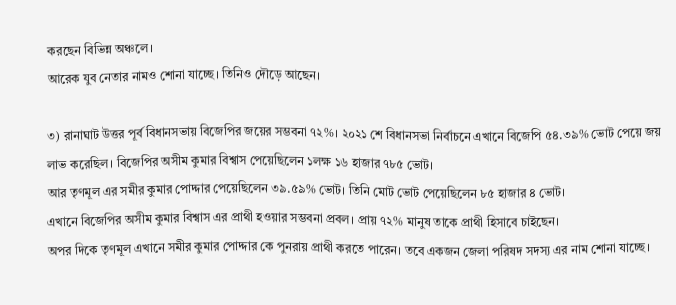করছেন বিভিন্ন অঞ্চলে।
আরেক যুব নেতার নামও শোনা যাচ্ছে। তিনিও দৌড়ে আছেন।

৩) রানাঘাট উত্তর পূর্ব বিধানসভায় বিজেপির জয়ের সম্ভবনা ৭২%। ২০২১ শে বিধানসভা নির্বাচনে এখানে বিজেপি ৫৪.৩৯% ভোট পেয়ে জয় লাভ করেছিল। বিজেপির অসীম কুমার বিশ্বাস পেয়েছিলেন ১লক্ষ ১৬ হাজার ৭৮৫ ভোট।
আর তৃণমূল এর সমীর কুমার পোদ্দার পেয়েছিলেন ৩৯.৫৯% ভোট। তিনি মোট ভোট পেয়েছিলেন ৮৫ হাজার ৪ ভোট।
এখানে বিজেপির অসীম কুমার বিশ্বাস এর প্রাথী হওয়ার সম্ভবনা প্রবল। প্রায় ৭২% মানুষ তাকে প্রাথী হিসাবে চাইছেন।
অপর দিকে তৃণমূল এখানে সমীর কুমার পোদ্দার কে পুনরায় প্রাথী করতে পারেন। তবে একজন জেলা পরিষদ সদস্য এর নাম শোনা যাচ্ছে।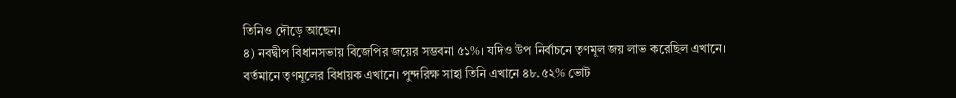তিনিও দৌড়ে আছেন।
৪) নবদ্বীপ বিধানসভায় বিজেপির জয়ের সম্ভবনা ৫১%। যদিও উপ নির্বাচনে তৃণমূল জয় লাভ করেছিল এখানে। বর্তমানে তৃণমূলের বিধায়ক এখানে। পুন্দরিক্ষ সাহা তিনি এখানে ৪৮.৫২% ভোট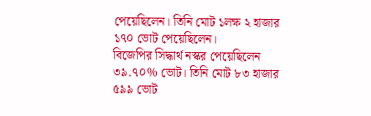পেয়েছিলেন। তিনি মোট ১লক্ষ ২ হাজার ১৭০ ভোট পেয়েছিলেন।
বিজেপির সিদ্ধার্থ নস্কর পেয়েছিলেন ৩৯.৭০% ভোট। তিনি মোট ৮৩ হাজার ৫৯৯ ভোট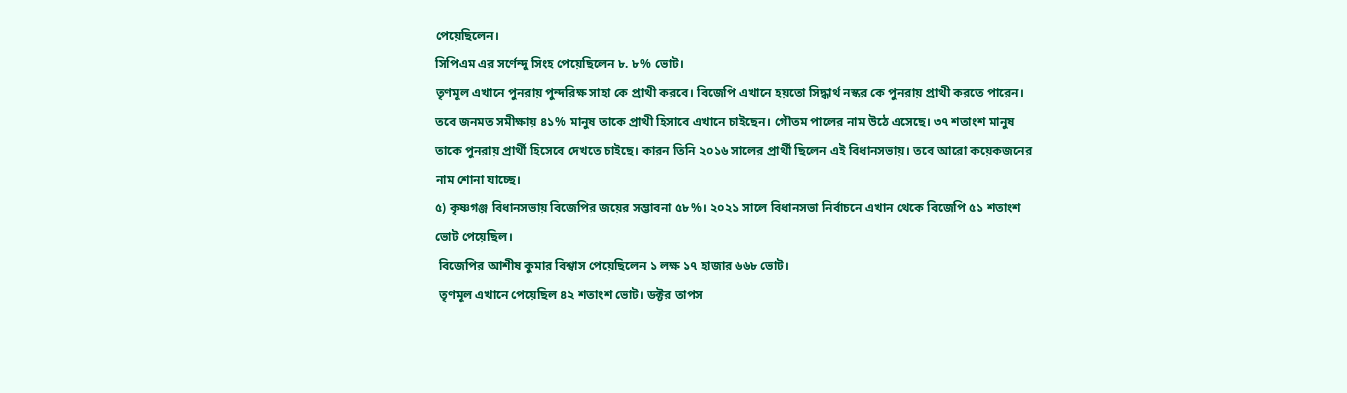পেয়েছিলেন।
সিপিএম এর সর্ণেন্দু সিংহ পেয়েছিলেন ৮. ৮% ভোট।
তৃণমূল এখানে পুনরায় পুন্দরিক্ষ সাহা কে প্রাথী করবে। বিজেপি এখানে হয়তো সিদ্ধার্থ নস্কর কে পুনরায় প্রাথী করতে পারেন। তবে জনমত সমীক্ষায় ৪১% মানুষ তাকে প্রাথী হিসাবে এখানে চাইছেন। গৌতম পালের নাম উঠে এসেছে। ৩৭ শতাংশ মানুষ তাকে পুনরায় প্রার্থী হিসেবে দেখতে চাইছে। কারন তিনি ২০১৬ সালের প্রার্থী ছিলেন এই বিধানসভায়। তবে আরো কয়েকজনের নাম শোনা যাচ্ছে।
৫) কৃষ্ণগঞ্জ বিধানসভায় বিজেপির জয়ের সম্ভাবনা ৫৮%। ২০২১ সালে বিধানসভা নির্বাচনে এখান থেকে বিজেপি ৫১ শতাংশ ভোট পেয়েছিল।
 বিজেপির আশীষ কুমার বিশ্বাস পেয়েছিলেন ১ লক্ষ ১৭ হাজার ৬৬৮ ভোট।
 তৃণমূল এখানে পেয়েছিল ৪২ শতাংশ ভোট। ডক্টর তাপস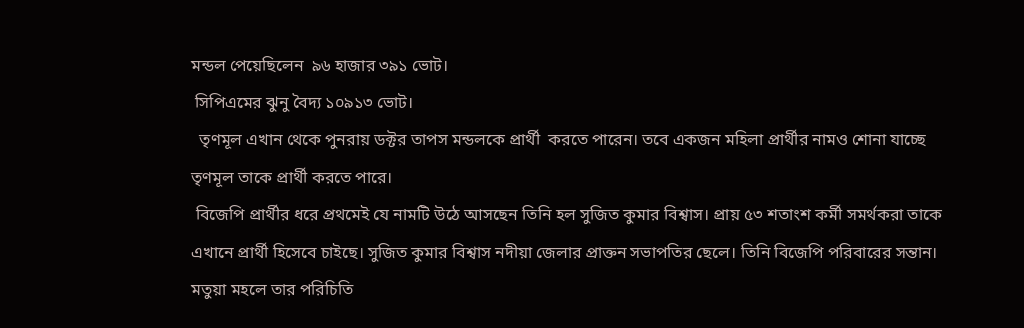মন্ডল পেয়েছিলেন  ৯৬ হাজার ৩৯১ ভোট।
 সিপিএমের ঝুনু বৈদ্য ১০৯১৩ ভোট।
  তৃণমূল এখান থেকে পুনরায় ডক্টর তাপস মন্ডলকে প্রার্থী  করতে পারেন। তবে একজন মহিলা প্রার্থীর নামও শোনা যাচ্ছে তৃণমূল তাকে প্রার্থী করতে পারে।
 বিজেপি প্রার্থীর ধরে প্রথমেই যে নামটি উঠে আসছেন তিনি হল সুজিত কুমার বিশ্বাস। প্রায় ৫৩ শতাংশ কর্মী সমর্থকরা তাকে এখানে প্রার্থী হিসেবে চাইছে। সুজিত কুমার বিশ্বাস নদীয়া জেলার প্রাক্তন সভাপতির ছেলে। তিনি বিজেপি পরিবারের সন্তান। মতুয়া মহলে তার পরিচিতি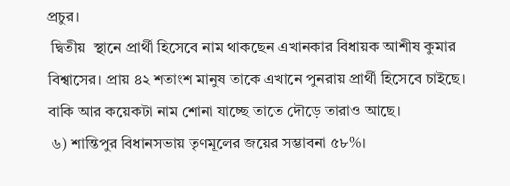প্রচুর।
 দ্বিতীয়  স্থানে প্রার্থী হিসেবে নাম থাকছেন এখানকার বিধায়ক আশীষ কুমার বিশ্বাসের। প্রায় ৪২ শতাংশ মানুষ তাকে এখানে পুনরায় প্রার্থী হিসেবে চাইছে। বাকি আর কয়েকটা নাম শোনা যাচ্ছে তাতে দৌড়ে তারাও আছে।
 ৬) শান্তিপুর বিধানসভায় তৃণমূলের জয়ের সম্ভাবনা ৫৮%।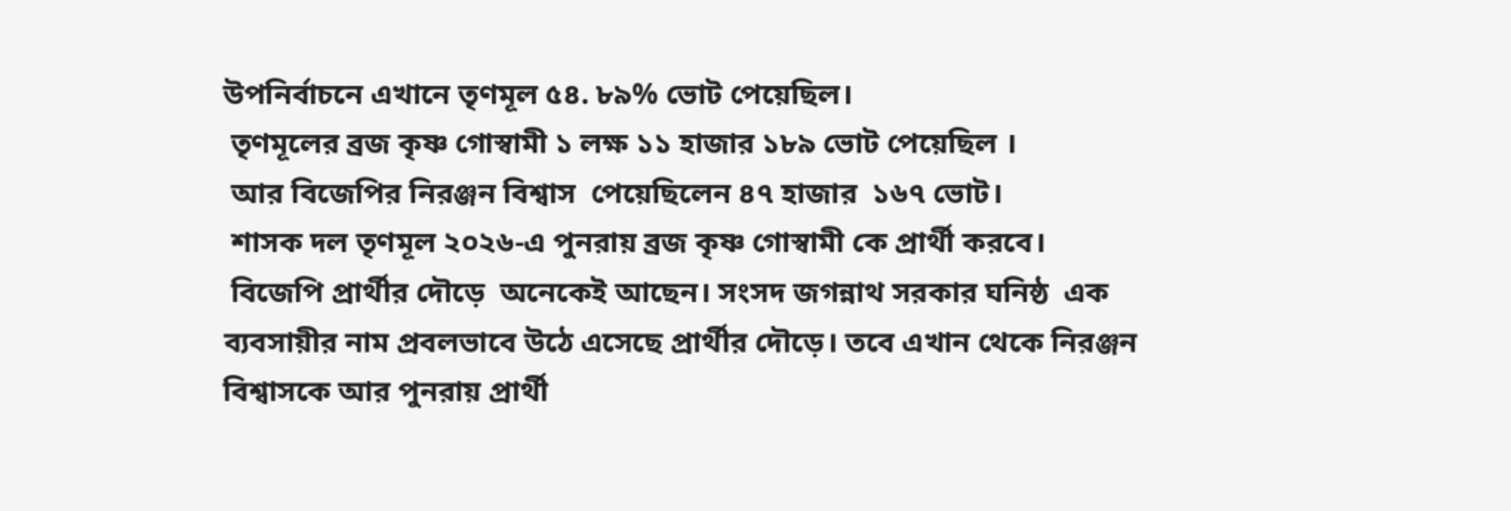উপনির্বাচনে এখানে তৃণমূল ৫৪. ৮৯% ভোট পেয়েছিল।
 তৃণমূলের ব্রজ কৃষ্ণ গোস্বামী ১ লক্ষ ১১ হাজার ১৮৯ ভোট পেয়েছিল ।
 আর বিজেপির নিরঞ্জন বিশ্বাস  পেয়েছিলেন ৪৭ হাজার  ১৬৭ ভোট।
 শাসক দল তৃণমূল ২০২৬-এ পুনরায় ব্রজ কৃষ্ণ গোস্বামী কে প্রার্থী করবে।
 বিজেপি প্রার্থীর দৌড়ে  অনেকেই আছেন। সংসদ জগন্নাথ সরকার ঘনিষ্ঠ  এক ব্যবসায়ীর নাম প্রবলভাবে উঠে এসেছে প্রার্থীর দৌড়ে। তবে এখান থেকে নিরঞ্জন বিশ্বাসকে আর পুনরায় প্রার্থী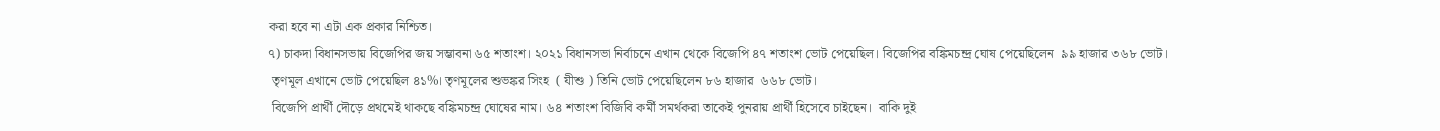করা হবে না এটা এক প্রকার নিশ্চিত।
৭) চাকদা বিধানসভায় বিজেপির জয় সম্ভাবনা ৬৫ শতাংশ। ২০২১ বিধানসভা নির্বাচনে এখান থেকে বিজেপি ৪৭ শতাংশ ভোট পেয়েছিল। বিজেপির বঙ্কিমচন্দ্র ঘোষ পেয়েছিলেন  ৯৯ হাজার ৩৬৮ ভোট।
 তৃণমূল এখানে ভোট পেয়েছিল ৪১%। তৃণমূলের শুভঙ্কর সিংহ  ( যীশু ) তিনি ভোট পেয়েছিলেন ৮৬ হাজার  ৬৬৮ ভোট।
 বিজেপি প্রার্থী দৌড়ে প্রথমেই থাকছে বঙ্কিমচন্দ্র ঘোষের নাম। ৬৪ শতাংশ বিজিবি কর্মী সমর্থকরা তাকেই পুনরায় প্রার্থী হিসেবে চাইছেন।  বাকি দুই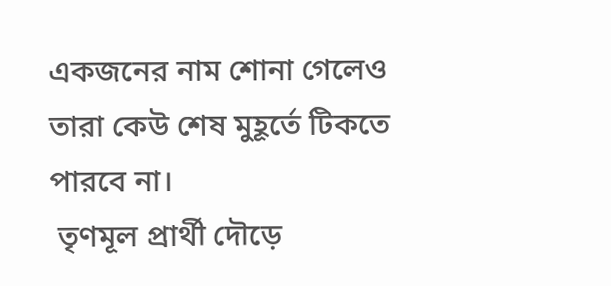একজনের নাম শোনা গেলেও তারা কেউ শেষ মুহূর্তে টিকতে পারবে না।
 তৃণমূল প্রার্থী দৌড়ে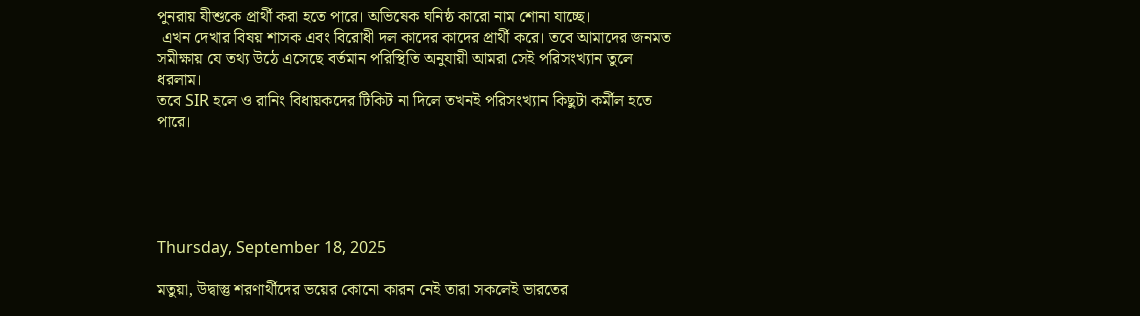পুনরায় যীশুকে প্রার্থী করা হতে পারে। অভিষেক ঘনিষ্ঠ কারো নাম শোনা যাচ্ছে।
 এখন দেখার বিষয় শাসক এবং বিরোধী দল কাদের কাদের প্রার্থী করে। তবে আমাদের জনমত সমীক্ষায় যে তথ্য উঠে এসেছে বর্তমান পরিস্থিতি অনুযায়ী আমরা সেই পরিসংখ্যান তুলে ধরলাম।
তবে SIR হলে ও রানিং বিধায়কদের টিকিট না দিলে তখনই পরিসংখ্যান কিছুটা কর্মীল হতে পারে।





Thursday, September 18, 2025

মতুয়া, উদ্বাস্তু শরণার্থীদের ভয়ের কোনো কারন নেই তারা সকলেই ভারতের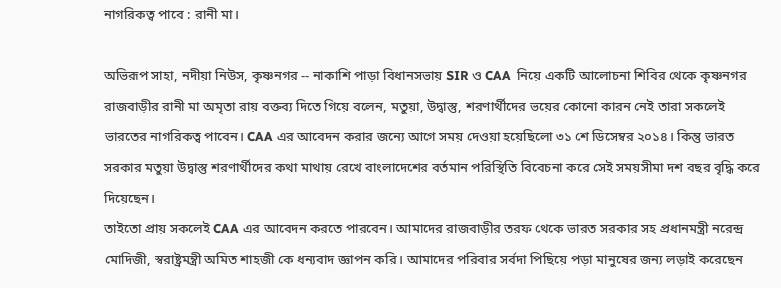নাগরিকত্ব পাবে : রানী মা।

অভিরূপ সাহা, নদীয়া নিউস, কৃষ্ণনগর -- নাকাশি পাড়া বিধানসভায় SIR ও CAA  নিয়ে একটি আলোচনা শিবির থেকে কৃষ্ণনগর রাজবাড়ীর রানী মা অমৃতা রায় বক্তব্য দিতে গিয়ে বলেন, মতুয়া, উদ্বাস্তু, শরণার্থীদের ভয়ের কোনো কারন নেই তারা সকলেই ভারতের নাগরিকত্ব পাবেন। CAA এর আবেদন করার জন্যে আগে সময় দেওয়া হয়েছিলো ৩১ শে ডিসেম্বর ২০১৪। কিন্তু ভারত সরকার মতুয়া উদ্বাস্তু শরণার্থীদের কথা মাথায় রেখে বাংলাদেশের বর্তমান পরিস্থিতি বিবেচনা করে সেই সময়সীমা দশ বছর বৃদ্ধি করে দিয়েছেন।
তাইতো প্রায় সকলেই CAA এর আবেদন করতে পারবেন। আমাদের রাজবাড়ীর তরফ থেকে ভারত সরকার সহ প্রধানমন্ত্রী নরেন্দ্র মোদিজী, স্বরাষ্ট্রমন্ত্রী অমিত শাহজী কে ধন্যবাদ জ্ঞাপন করি। আমাদের পরিবার সর্বদা পিছিয়ে পড়া মানুষের জন্য লড়াই করেছেন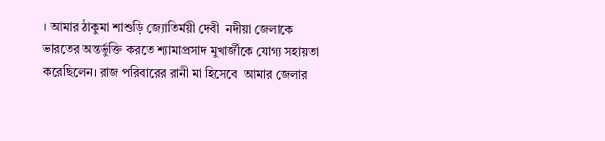। আমার ঠাকুমা শাশুড়ি জ্যোতির্ময়ী দেবী  নদীয়া জেলাকে ভারতের অন্তর্ভুক্তি করতে শ্যামাপ্রসাদ মুখার্জীকে যোগ্য সহায়তা করেছিলেন। রাজ পরিবারের রানী মা হিসেবে  আমার জেলার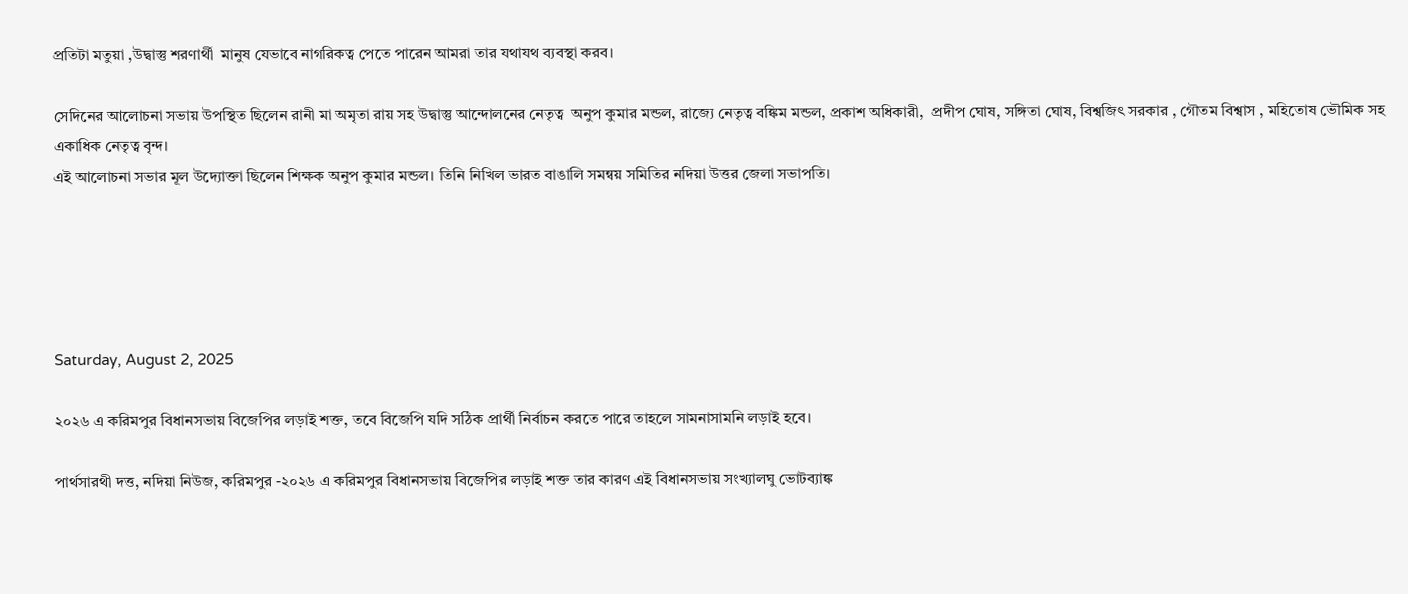প্রতিটা মতুয়া ,উদ্বাস্তু শরণার্থী  মানুষ যেভাবে নাগরিকত্ব পেতে পারেন আমরা তার যথাযথ ব্যবস্থা করব।

সেদিনের আলোচনা সভায় উপস্থিত ছিলেন রানী মা অমৃতা রায় সহ উদ্বাস্তু আন্দোলনের নেতৃত্ব  অনুপ কুমার মন্ডল, রাজ্যে নেতৃত্ব বঙ্কিম মন্ডল, প্রকাশ অধিকারী,  প্রদীপ ঘোষ, সঙ্গিতা ঘোষ, বিশ্বজিৎ সরকার , গৌতম বিশ্বাস , মহিতোষ ভৌমিক সহ একাধিক নেতৃত্ব বৃন্দ।
এই আলোচনা সভার মূল উদ্যোক্তা ছিলেন শিক্ষক অনুপ কুমার মন্ডল। তিনি নিখিল ভারত বাঙালি সমন্বয় সমিতির নদিয়া উত্তর জেলা সভাপতি।





Saturday, August 2, 2025

২০২৬ এ করিমপুর বিধানসভায় বিজেপির লড়াই শক্ত, তবে বিজেপি যদি সঠিক প্রার্থী নির্বাচন করতে পারে তাহলে সামনাসামনি লড়াই হবে।

পার্থসারথী দত্ত, নদিয়া নিউজ, করিমপুর -২০২৬ এ করিমপুর বিধানসভায় বিজেপির লড়াই শক্ত তার কারণ এই বিধানসভায় সংখ্যালঘু ভোটব্যাঙ্ক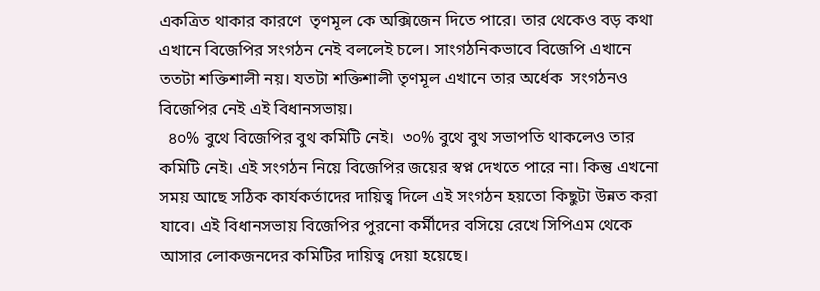একত্রিত থাকার কারণে  তৃণমূল কে অক্সিজেন দিতে পারে। তার থেকেও বড় কথা এখানে বিজেপির সংগঠন নেই বললেই চলে। সাংগঠনিকভাবে বিজেপি এখানে ততটা শক্তিশালী নয়। যতটা শক্তিশালী তৃণমূল এখানে তার অর্ধেক  সংগঠনও বিজেপির নেই এই বিধানসভায়।
  ৪০% বুথে বিজেপির বুথ কমিটি নেই।  ৩০% বুথে বুথ সভাপতি থাকলেও তার কমিটি নেই। এই সংগঠন নিয়ে বিজেপির জয়ের স্বপ্ন দেখতে পারে না। কিন্তু এখনো সময় আছে সঠিক কার্যকর্তাদের দায়িত্ব দিলে এই সংগঠন হয়তো কিছুটা উন্নত করা যাবে। এই বিধানসভায় বিজেপির পুরনো কর্মীদের বসিয়ে রেখে সিপিএম থেকে আসার লোকজনদের কমিটির দায়িত্ব দেয়া হয়েছে।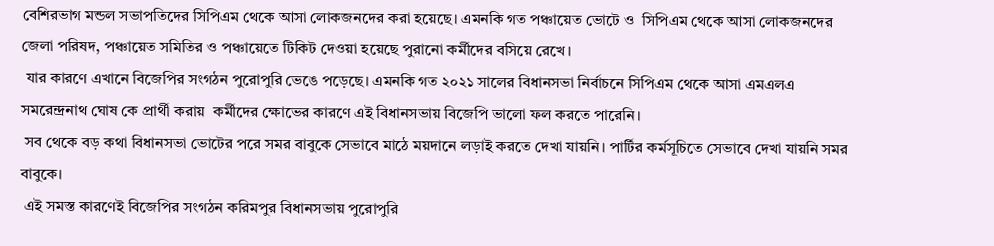বেশিরভাগ মন্ডল সভাপতিদের সিপিএম থেকে আসা লোকজনদের করা হয়েছে। এমনকি গত পঞ্চায়েত ভোটে ও  সিপিএম থেকে আসা লোকজনদের জেলা পরিষদ, পঞ্চায়েত সমিতির ও পঞ্চায়েতে টিকিট দেওয়া হয়েছে পুরানো কর্মীদের বসিয়ে রেখে।
 যার কারণে এখানে বিজেপির সংগঠন পুরোপুরি ভেঙে পড়েছে। এমনকি গত ২০২১ সালের বিধানসভা নির্বাচনে সিপিএম থেকে আসা এমএলএ সমরেন্দ্রনাথ ঘোষ কে প্রার্থী করায়  কর্মীদের ক্ষোভের কারণে এই বিধানসভায় বিজেপি ভালো ফল করতে পারেনি।
 সব থেকে বড় কথা বিধানসভা ভোটের পরে সমর বাবুকে সেভাবে মাঠে ময়দানে লড়াই করতে দেখা যায়নি। পার্টির কর্মসূচিতে সেভাবে দেখা যায়নি সমর বাবুকে।
 এই সমস্ত কারণেই বিজেপির সংগঠন করিমপুর বিধানসভায় পুরোপুরি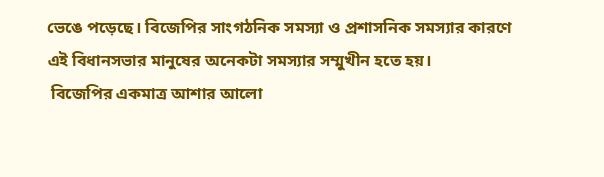ভেঙে পড়েছে। বিজেপির সাংগঠনিক সমস্যা ও প্রশাসনিক সমস্যার কারণে এই বিধানসভার মানুষের অনেকটা সমস্যার সম্মুখীন হতে হয়।
 বিজেপির একমাত্র আশার আলো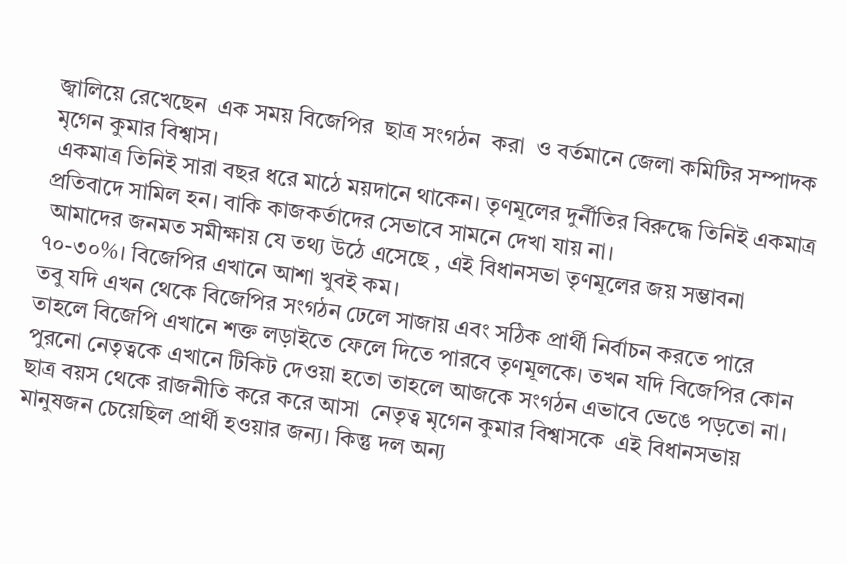জ্বালিয়ে রেখেছেন  এক সময় বিজেপির  ছাত্র সংগঠন  করা  ও বর্তমানে জেলা কমিটির সম্পাদক মৃগেন কুমার বিশ্বাস।
 একমাত্র তিনিই সারা বছর ধরে মাঠে ময়দানে থাকেন। তৃণমূলের দুর্নীতির বিরুদ্ধে তিনিই একমাত্র প্রতিবাদে সামিল হন। বাকি কাজকর্তাদের সেভাবে সামনে দেখা যায় না।
 আমাদের জনমত সমীক্ষায় যে তথ্য উঠে এসেছে , এই বিধানসভা তৃণমূলের জয় সম্ভাবনা  ৭০-৩০%। বিজেপির এখানে আশা খুবই কম।
তবু যদি এখন থেকে বিজেপির সংগঠন ঢেলে সাজায় এবং সঠিক প্রার্থী নির্বাচন করতে পারে  তাহলে বিজেপি এখানে শক্ত লড়াইতে ফেলে দিতে পারবে তৃণমূলকে। তখন যদি বিজেপির কোন পুরনো নেতৃত্বকে এখানে টিকিট দেওয়া হতো তাহলে আজকে সংগঠন এভাবে ভেঙে পড়তো না। ছাত্র বয়স থেকে রাজনীতি করে করে আসা  নেতৃত্ব মৃগেন কুমার বিশ্বাসকে  এই বিধানসভায় মানুষজন চেয়েছিল প্রার্থী হওয়ার জন্য। কিন্তু দল অন্য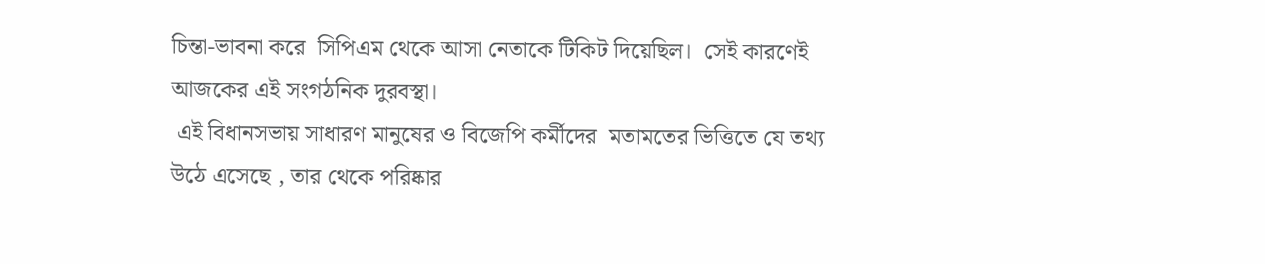চিন্তা-ভাবনা করে  সিপিএম থেকে আসা নেতাকে টিকিট দিয়েছিল।  সেই কারণেই আজকের এই সংগঠনিক দুরবস্থা।
 এই বিধানসভায় সাধারণ মানুষের ও বিজেপি কর্মীদের  মতামতের ভিত্তিতে যে তথ্য উঠে এসেছে , তার থেকে পরিষ্কার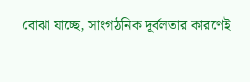বোঝা যাচ্ছে, সাংগঠনিক দূর্বলতার কারণেই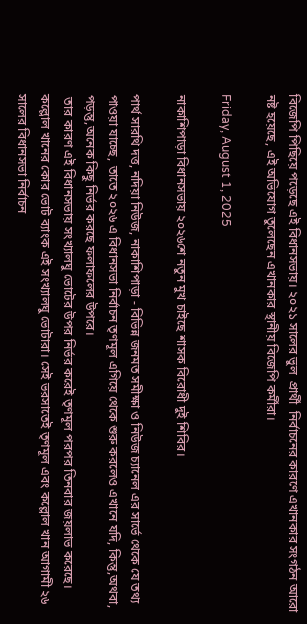বিজেপি পিছিয়ে পড়েছে এই বিধানসভায়। ২০২১ সালের ভুল  প্রার্থী  নির্বাচনের কারণে এখানকার সংগঠন আরো নষ্ট হয়েছে, এই অভিযোগ তুলেছেন এখানকার স্থানীয় বিজেপি কর্মীরা।

Friday, August 1, 2025

নাকাশিপাড়া বিধানসভায় ২০২৬শে নতুন মুখ চাইছে শাসক বিরোধী দুই শিবির।

পার্থ সারথি দত্ত, নদিয়া নিউজ, নাকাশিপাড়া - বিভিন্ন জনমত সমীক্ষা ও নিউজ চ্যানেল এর সার্ভে থেকে যে তথ্য পাওয়া যাচ্ছে, তাতে ২০২৬ এ বিধানসভা নির্বাচন তৃণমূল এগিয়ে থেকে শুরু করলেও এখানে যদি, কিন্তু,অথবা, পড়ন্তু,অনেক কিছু নির্ভর করছে ফলাফলের উপরে।
 তার কারণ এই বিধানসভায় সংখ্যালঘু ভোটের উপর নির্ভর করেই তৃণমূল পরপর তিনবার জয়লাভ করেছে। কল্লোল খানের কোর ভোট ব্যাংক এই সংখ্যালঘু ভোটারা। সেই ভরসাতেই তৃণমূল এবং কল্লোল খান আগামী ২৬ সালের বিধানসভা নির্বাচন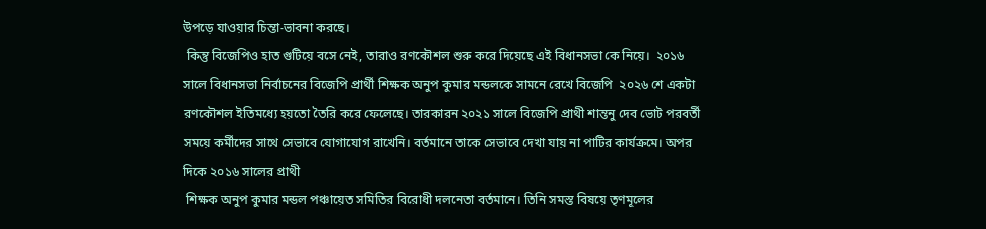উপড়ে যাওয়ার চিন্তা-ভাবনা করছে।
 কিন্তু বিজেপিও হাত গুটিয়ে বসে নেই, তারাও রণকৌশল শুরু করে দিয়েছে এই বিধানসভা কে নিয়ে।  ২০১৬ সালে বিধানসভা নির্বাচনের বিজেপি প্রার্থী শিক্ষক অনুপ কুমার মন্ডলকে সামনে রেখে বিজেপি  ২০২৬ শে একটা রণকৌশল ইতিমধ্যে হয়তো তৈরি করে ফেলেছে। তারকারন ২০২১ সালে বিজেপি প্রাথী শান্তনু দেব ভোট পরবর্তী সময়ে কর্মীদের সাথে সেভাবে যোগাযোগ রাখেনি। বর্তমানে তাকে সেভাবে দেখা যায় না পাটির কার্যক্রমে। অপর দিকে ২০১৬ সালের প্রাথী
 শিক্ষক অনুপ কুমার মন্ডল পঞ্চায়েত সমিতির বিরোধী দলনেতা বর্তমানে। তিনি সমস্ত বিষয়ে তৃণমূলের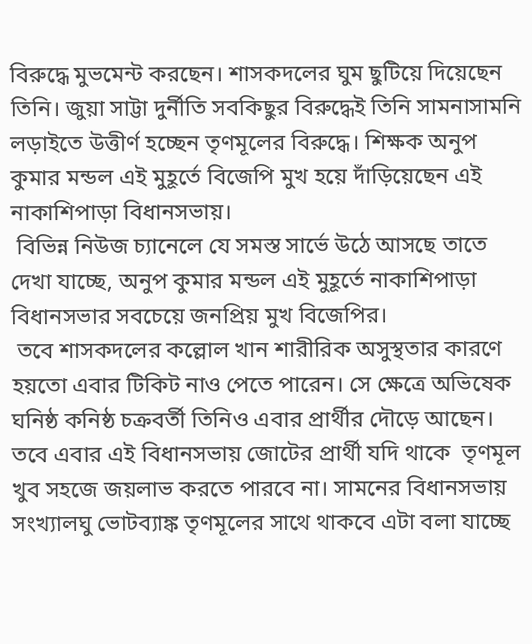বিরুদ্ধে মুভমেন্ট করছেন। শাসকদলের ঘুম ছুটিয়ে দিয়েছেন তিনি। জুয়া সাট্টা দুর্নীতি সবকিছুর বিরুদ্ধেই তিনি সামনাসামনি লড়াইতে উত্তীর্ণ হচ্ছেন তৃণমূলের বিরুদ্ধে। শিক্ষক অনুপ কুমার মন্ডল এই মুহূর্তে বিজেপি মুখ হয়ে দাঁড়িয়েছেন এই নাকাশিপাড়া বিধানসভায়।
 বিভিন্ন নিউজ চ্যানেলে যে সমস্ত সার্ভে উঠে আসছে তাতে দেখা যাচ্ছে, অনুপ কুমার মন্ডল এই মুহূর্তে নাকাশিপাড়া বিধানসভার সবচেয়ে জনপ্রিয় মুখ বিজেপির।
 তবে শাসকদলের কল্লোল খান শারীরিক অসুস্থতার কারণে হয়তো এবার টিকিট নাও পেতে পারেন। সে ক্ষেত্রে অভিষেক ঘনিষ্ঠ কনিষ্ঠ চক্রবর্তী তিনিও এবার প্রার্থীর দৌড়ে আছেন। তবে এবার এই বিধানসভায় জোটের প্রার্থী যদি থাকে  তৃণমূল খুব সহজে জয়লাভ করতে পারবে না। সামনের বিধানসভায়  সংখ্যালঘু ভোটব্যাঙ্ক তৃণমূলের সাথে থাকবে এটা বলা যাচ্ছে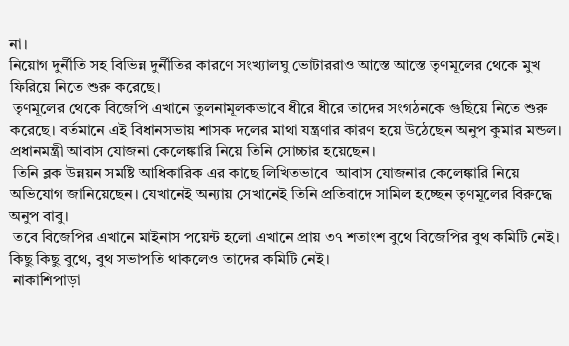না।
নিয়োগ দুর্নীতি সহ বিভিন্ন দুর্নীতির কারণে সংখ্যালঘু ভোটাররাও আস্তে আস্তে তৃণমূলের থেকে মুখ ফিরিয়ে নিতে শুরু করেছে।
 তৃণমূলের থেকে বিজেপি এখানে তুলনামূলকভাবে ধীরে ধীরে তাদের সংগঠনকে গুছিয়ে নিতে শুরু করেছে। বর্তমানে এই বিধানসভায় শাসক দলের মাথা যন্ত্রণার কারণ হয়ে উঠেছেন অনুপ কুমার মন্ডল। প্রধানমন্ত্রী আবাস যোজনা কেলেঙ্কারি নিয়ে তিনি সোচ্চার হয়েছেন।
 তিনি ব্লক উন্নয়ন সমষ্টি আধিকারিক এর কাছে লিখিতভাবে  আবাস যোজনার কেলেঙ্কারি নিয়ে অভিযোগ জানিয়েছেন। যেখানেই অন্যায় সেখানেই তিনি প্রতিবাদে সামিল হচ্ছেন তৃণমূলের বিরুদ্ধে অনুপ বাবু।
 তবে বিজেপির এখানে মাইনাস পয়েন্ট হলো এখানে প্রায় ৩৭ শতাংশ বুথে বিজেপির বুথ কমিটি নেই। কিছু কিছু বুথে, বুথ সভাপতি থাকলেও তাদের কমিটি নেই।
 নাকাশিপাড়া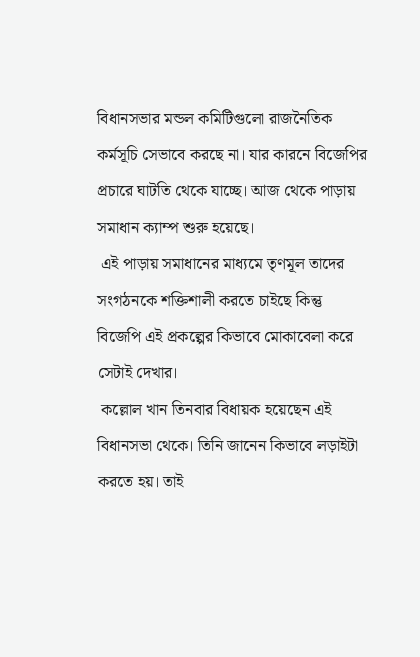বিধানসভার মন্ডল কমিটিগুলো রাজনৈতিক কর্মসূচি সেভাবে করছে না। যার কারনে বিজেপির প্রচারে ঘাটতি থেকে যাচ্ছে। আজ থেকে পাড়ায় সমাধান ক্যাম্প শুরু হয়েছে।
 এই পাড়ায় সমাধানের মাধ্যমে তৃণমূল তাদের সংগঠনকে শক্তিশালী করতে চাইছে কিন্তু বিজেপি এই প্রকল্পের কিভাবে মোকাবেলা করে সেটাই দেখার।
 কল্লোল খান তিনবার বিধায়ক হয়েছেন এই বিধানসভা থেকে। তিনি জানেন কিভাবে লড়াইটা করতে হয়। তাই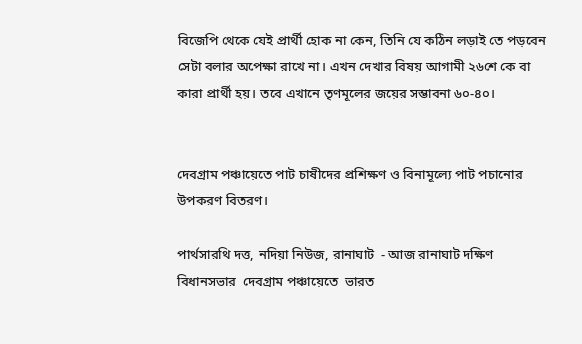বিজেপি থেকে যেই প্রার্থী হোক না কেন, তিনি যে কঠিন লড়াই তে পড়বেন সেটা বলার অপেক্ষা রাখে না। এখন দেখার বিষয় আগামী ২৬শে কে বা কারা প্রার্থী হয়। তবে এখানে তৃণমূলের জয়ের সম্ভাবনা ৬০-৪০।


দেবগ্রাম পঞ্চায়েতে পাট চাষীদের প্রশিক্ষণ ও বিনামূল্যে পাট পচানোর উপকরণ বিতরণ।

পার্থসারথি দত্ত, নদিয়া নিউজ, রানাঘাট  - আজ রানাঘাট দক্ষিণ বিধানসভার  দেবগ্রাম পঞ্চায়েতে  ভারত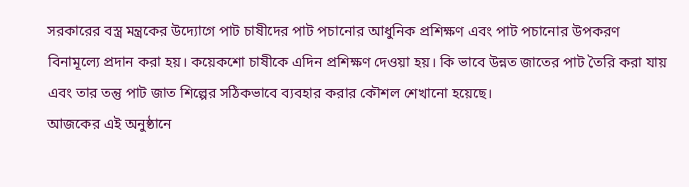সরকারের বস্ত্র মন্ত্রকের উদ্যোগে পাট চাষীদের পাট পচানোর আধুনিক প্রশিক্ষণ এবং পাট পচানোর উপকরণ বিনামূল্যে প্রদান করা হয়। কয়েকশো চাষীকে এদিন প্রশিক্ষণ দেওয়া হয়। কি ভাবে উন্নত জাতের পাট তৈরি করা যায় এবং তার তন্তু পাট জাত শিল্পের সঠিকভাবে ব্যবহার করার কৌশল শেখানো হয়েছে।
আজকের এই অনুষ্ঠানে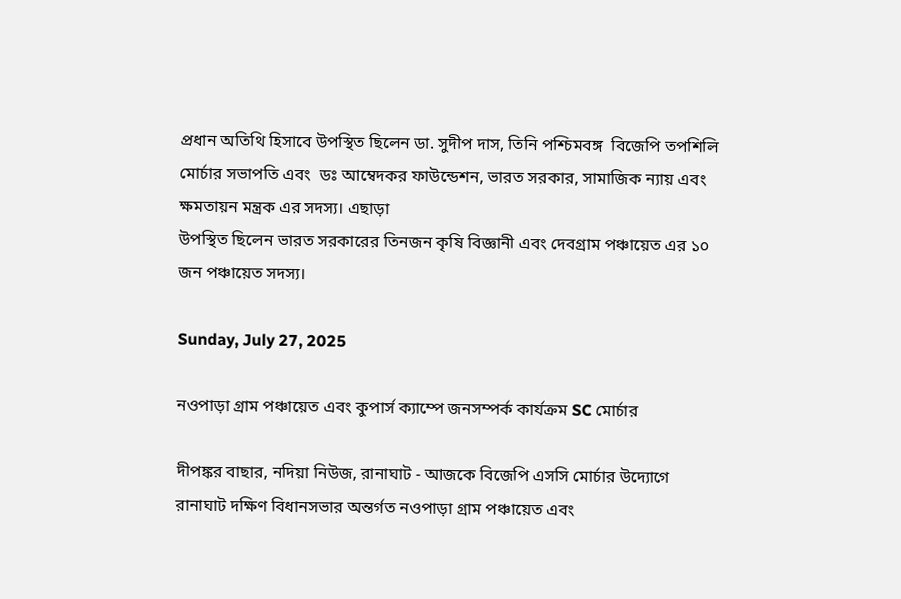প্রধান অতিথি হিসাবে উপস্থিত ছিলেন ডা. সুদীপ দাস, তিনি পশ্চিমবঙ্গ  বিজেপি তপশিলি মোর্চার সভাপতি এবং  ডঃ আম্বেদকর ফাউন্ডেশন, ভারত সরকার, সামাজিক ন্যায় এবং ক্ষমতায়ন মন্ত্রক এর সদস্য। এছাড়া
উপস্থিত ছিলেন ভারত সরকারের তিনজন কৃষি বিজ্ঞানী এবং দেবগ্রাম পঞ্চায়েত এর ১০ জন পঞ্চায়েত সদস্য।

Sunday, July 27, 2025

নওপাড়া গ্রাম পঞ্চায়েত এবং কুপার্স ক্যাম্পে জনসম্পর্ক কার্যক্রম SC মোর্চার

দীপঙ্কর বাছার, নদিয়া নিউজ, রানাঘাট - আজকে বিজেপি এসসি মোর্চার উদ্যোগে  রানাঘাট দক্ষিণ বিধানসভার অন্তর্গত নওপাড়া গ্রাম পঞ্চায়েত এবং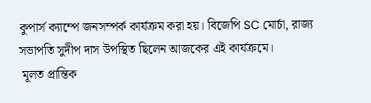কুপার্স ক্যাম্পে জনসম্পর্ক কার্যক্রম করা হয়। বিজেপি SC মোর্চা, রাজ্য সভাপতি সুদীপ দাস উপস্থিত ছিলেন আজকের এই কার্যক্রমে।
 মূলত প্রান্তিক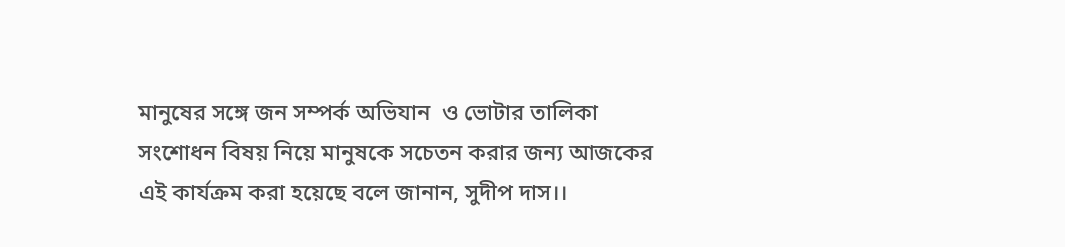মানুষের সঙ্গে জন সম্পর্ক অভিযান  ও ভোটার তালিকা সংশোধন বিষয় নিয়ে মানুষকে সচেতন করার জন্য আজকের এই কার্যক্রম করা হয়েছে বলে জানান, সুদীপ দাস।।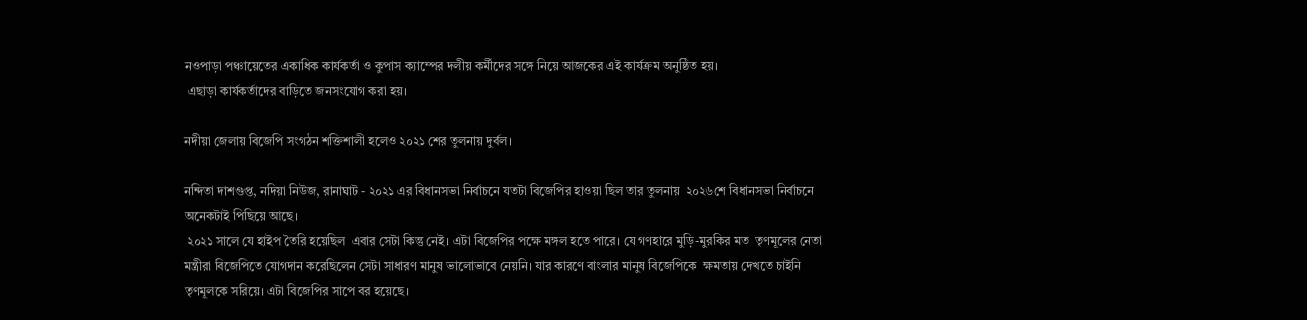নওপাড়া পঞ্চায়েতের একাধিক কার্যকর্তা ও কুপাস ক্যাম্পের দলীয় কর্মীদের সঙ্গে নিয়ে আজকের এই কার্যক্রম অনুষ্ঠিত হয়।
 এছাড়া কার্যকর্তাদের বাড়িতে জনসংযোগ করা হয়।

নদীয়া জেলায় বিজেপি সংগঠন শক্তিশালী হলেও ২০২১ শের তুলনায় দুর্বল।

নন্দিতা দাশগুপ্ত, নদিয়া নিউজ, রানাঘাট - ২০২১ এর বিধানসভা নির্বাচনে যতটা বিজেপির হাওয়া ছিল তার তুলনায়  ২০২৬শে বিধানসভা নির্বাচনে অনেকটাই পিছিয়ে আছে।
 ২০২১ সালে যে হাইপ তৈরি হয়েছিল  এবার সেটা কিন্তু নেই। এটা বিজেপির পক্ষে মঙ্গল হতে পারে। যে গণহারে মুড়ি-মুরকির মত  তৃণমূলের নেতা মন্ত্রীরা বিজেপিতে যোগদান করেছিলেন সেটা সাধারণ মানুষ ভালোভাবে নেয়নি। যার কারণে বাংলার মানুষ বিজেপিকে  ক্ষমতায় দেখতে চাইনি তৃণমূলকে সরিয়ে। এটা বিজেপির সাপে বর হয়েছে।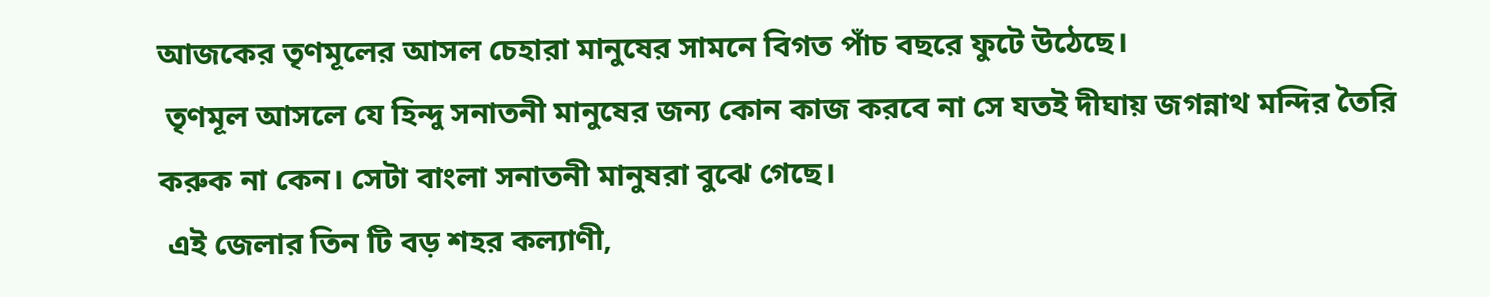আজকের তৃণমূলের আসল চেহারা মানুষের সামনে বিগত পাঁচ বছরে ফুটে উঠেছে।
 তৃণমূল আসলে যে হিন্দু সনাতনী মানুষের জন্য কোন কাজ করবে না সে যতই দীঘায় জগন্নাথ মন্দির তৈরি করুক না কেন। সেটা বাংলা সনাতনী মানুষরা বুঝে গেছে।
 এই জেলার তিন টি বড় শহর কল্যাণী,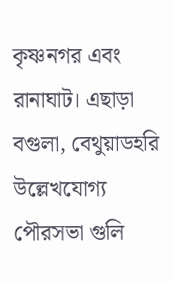কৃষ্ণনগর এবং রানাঘাট। এছাড়া বগুলা, বেথুয়াডহরি উল্লেখযোগ্য পৌরসভা গুলি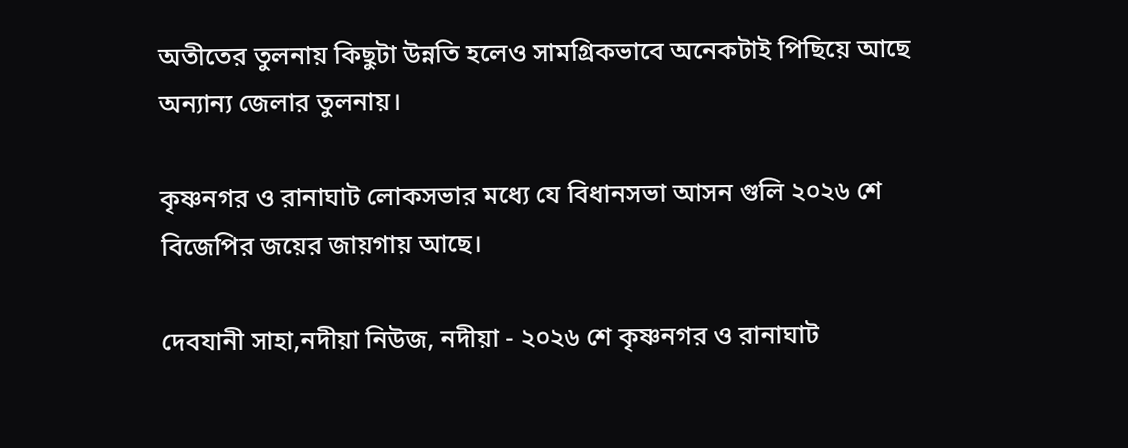অতীতের তুলনায় কিছুটা উন্নতি হলেও সামগ্রিকভাবে অনেকটাই পিছিয়ে আছে অন্যান্য জেলার তুলনায়।

কৃষ্ণনগর ও রানাঘাট লোকসভার মধ্যে যে বিধানসভা আসন গুলি ২০২৬ শে বিজেপির জয়ের জায়গায় আছে।

দেবযানী সাহা,নদীয়া নিউজ, নদীয়া - ২০২৬ শে কৃষ্ণনগর ও রানাঘাট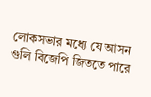লোকসভার মধ্যে যে আসন গুলি বিজেপি জিততে পারে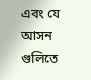এবং যে আসন গুলিতে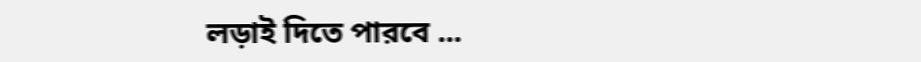লড়াই দিতে পারবে ...